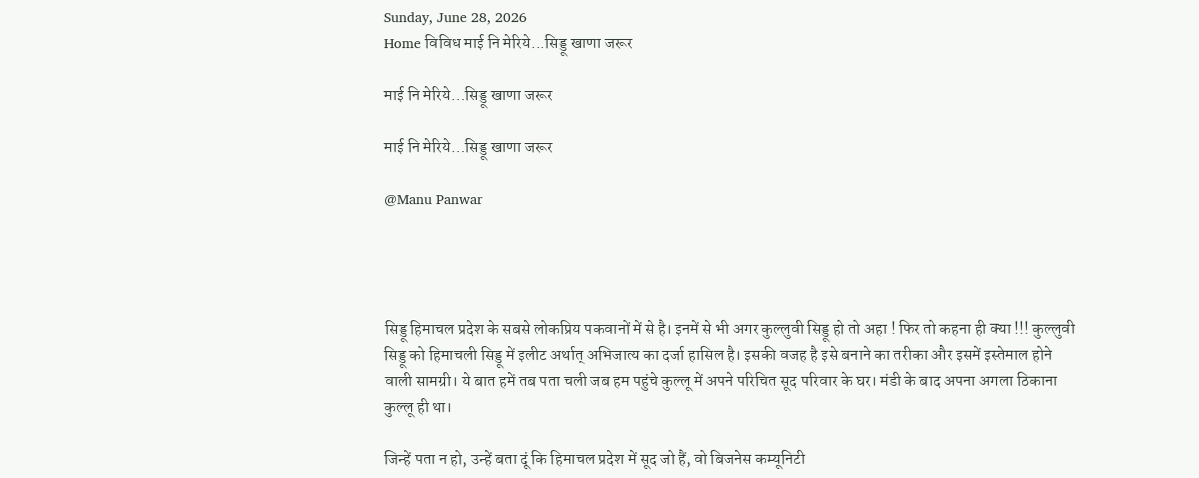Sunday, June 28, 2026
Home विविध माई नि मेरिये...सिड्डू खाणा जरूर

माई नि मेरिये…सिड्डू खाणा जरूर

माई नि मेरिये…सिड्डू खाणा जरूर

@Manu Panwar




सिड्डू हिमाचल प्रदेश के सबसे लोकप्रिय पकवानों में से है। इनमें से भी अगर कुल्लुवी सिड्डू हो तो अहा ! फिर तो कहना ही क्या !!! कुल्लुवी सिड्डू को हिमाचली सिड्डू में इलीट अर्थात् अभिजात्य का दर्जा हासिल है। इसकी वजह है इसे बनाने का तरीका और इसमें इस्तेमाल होने वाली सामग्री। ये बात हमें तब पता चली जब हम पहुंचे कुल्लू में अपने परिचित सूद परिवार के घर। मंडी के बाद अपना अगला ठिकाना कुल्लू ही था।

जिन्हें पता न हो, उन्हें बता दूं कि हिमाचल प्रदेश में सूद जो हैं, वो बिजनेस कम्यूनिटी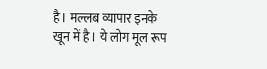है। मल्लब व्यापार इनके खून में है। ये लोग मूल रूप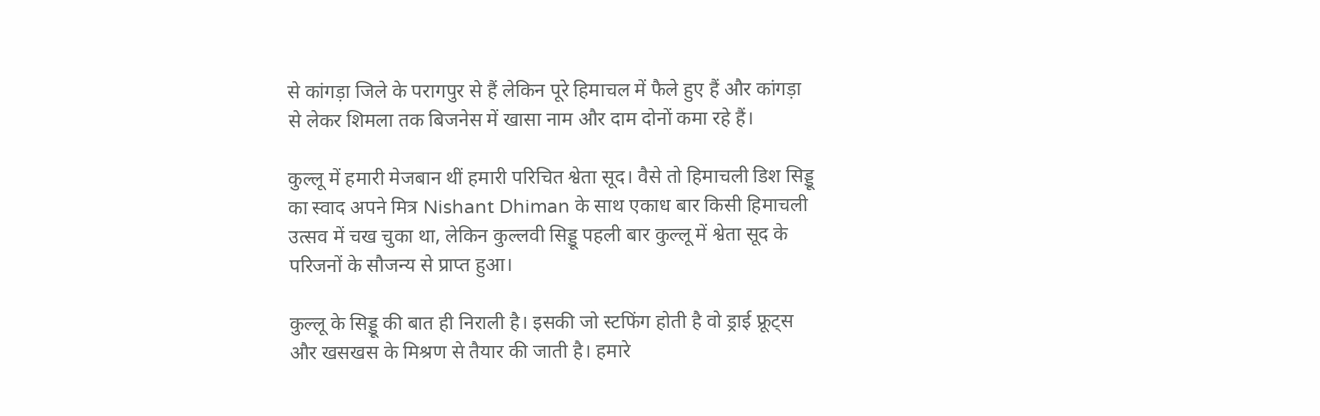से कांगड़ा जिले के परागपुर से हैं लेकिन पूरे हिमाचल में फैले हुए हैं और कांगड़ा से लेकर शिमला तक बिजनेस में खासा नाम और दाम दोनों कमा रहे हैं।

कुल्लू में हमारी मेजबान थीं हमारी परिचित श्वेता सूद। वैसे तो हिमाचली डिश सिड्डू का स्वाद अपने मित्र Nishant Dhiman के साथ एकाध बार किसी हिमाचली उत्सव में चख चुका था, लेकिन कुल्लवी सिड्डू पहली बार कुल्लू में श्वेता सूद के परिजनों के सौजन्य से प्राप्त हुआ।

कुल्लू के सिड्डू की बात ही निराली है। इसकी जो स्टफिंग होती है वो ड्राई फ्रूट्स और खसखस के मिश्रण से तैयार की जाती है। हमारे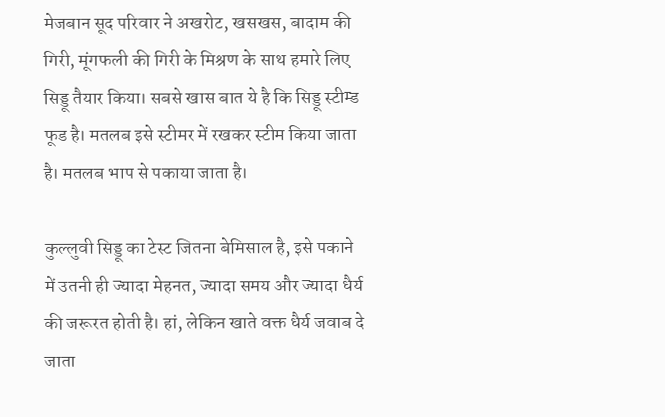मेजबान सूद परिवार ने अखरोट, खसखस, बादाम की गिरी, मूंगफली की गिरी के मिश्रण के साथ हमारे लिए सिड्डू तैयार किया। सबसे खास बात ये है कि सिड्डू स्टीम्ड फूड है। मतलब इसे स्टीमर में रखकर स्टीम किया जाता है। मतलब भाप से पकाया जाता है।

कुल्लुवी सिड्डू का टेस्ट जितना बेमिसाल है, इसे पकाने में उतनी ही ज्यादा मेहनत, ज्यादा समय और ज्यादा धैर्य की जरूरत होती है। हां, लेकिन खाते वक्त धैर्य जवाब दे जाता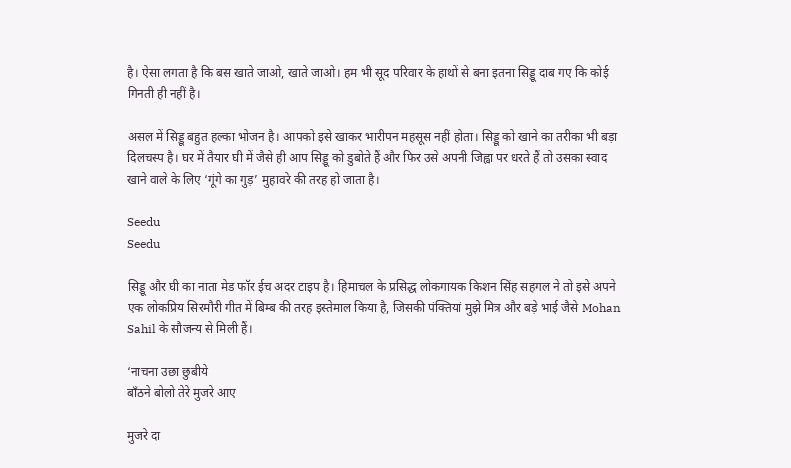है। ऐसा लगता है कि बस खाते जाओ, खाते जाओ। हम भी सूद परिवार के हाथों से बना इतना सिड्डू दाब गए कि कोई गिनती ही नहीं है।

असल में सिड्डू बहुत हल्का भोजन है। आपको इसे खाकर भारीपन महसूस नहीं होता। सिड्डू को खाने का तरीका भी बड़ा दिलचस्प है। घर में तैयार घी में जैसे ही आप सिड्डू को डुबोते हैं और फिर उसे अपनी जिह्वा पर धरते हैं तो उसका स्वाद खाने वाले के लिए ‘गूंगे का गुड़’ मुहावरे की तरह हो जाता है।

Seedu
Seedu

सिड्डू और घी का नाता मेड फॉर ईच अदर टाइप है। हिमाचल के प्रसिद्ध लोकगायक किशन सिंह सहगल ने तो इसे अपने एक लोकप्रिय सिरमौरी गीत में बिम्ब की तरह इस्तेमाल किया है, जिसकी पंक्तियां मुझे मित्र और बड़े भाई जैसे Mohan Sahil के सौजन्य से मिली हैं।

‘नाचना उछा छुबीये
बाँठने बोलो तेरे मुजरे आए

मुजरे दा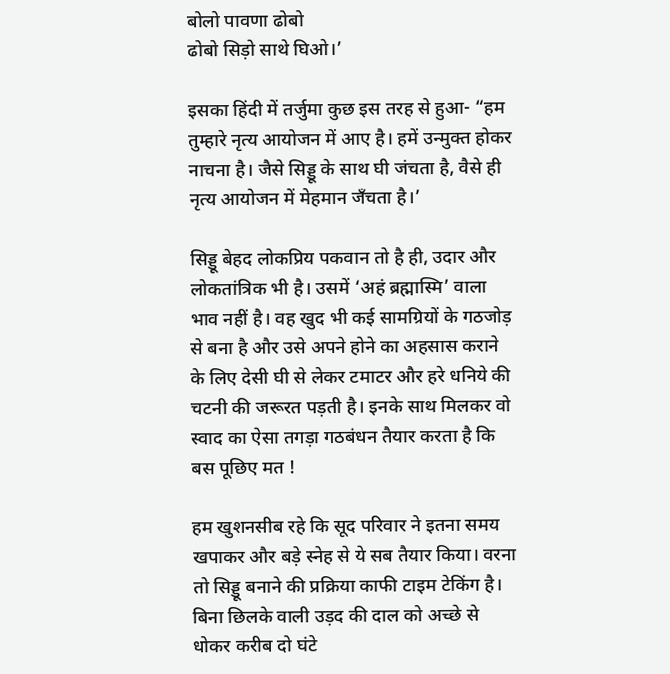बोलो पावणा ढोबो
ढोबो सिड़ो साथे घिओ।’

इसका हिंदी में तर्जुमा कुछ इस तरह से हुआ- “हम तुम्हारे नृत्य आयोजन में आए है। हमें उन्मुक्त होकर नाचना है। जैसे सिड्डू के साथ घी जंचता है, वैसे ही नृत्य आयोजन में मेहमान जँचता है।’

सिड्डू बेहद लोकप्रिय पकवान तो है ही, उदार और लोकतांत्रिक भी है। उसमें ‘अहं ब्रह्मास्मि’ वाला भाव नहीं है। वह खुद भी कई सामग्रियों के गठजोड़ से बना है और उसे अपने होने का अहसास कराने के लिए देसी घी से लेकर टमाटर और हरे धनिये की चटनी की जरूरत पड़ती है। इनके साथ मिलकर वो स्वाद का ऐसा तगड़ा गठबंधन तैयार करता है कि बस पूछिए मत !

हम खुशनसीब रहे कि सूद परिवार ने इतना समय खपाकर और बड़े स्नेह से ये सब तैयार किया। वरना तो सिड्डू बनाने की प्रक्रिया काफी टाइम टेकिंग है। बिना छिलके वाली उड़द की दाल को अच्छे से धोकर करीब दो घंटे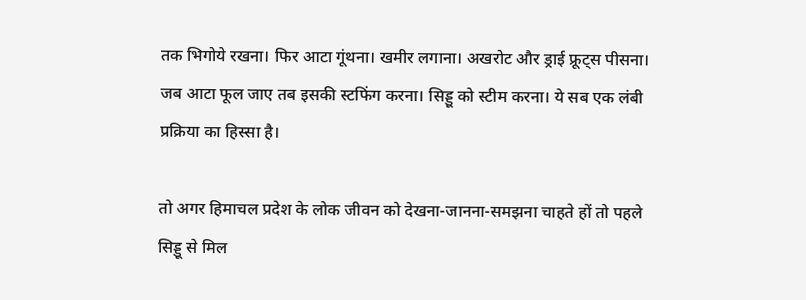तक भिगोये रखना। फिर आटा गूंथना। खमीर लगाना। अखरोट और ड्राई फ्रूट्स पीसना। जब आटा फूल जाए तब इसकी स्टफिंग करना। सिड्डू को स्टीम करना। ये सब एक लंबी प्रक्रिया का हिस्सा है।

तो अगर हिमाचल प्रदेश के लोक जीवन को देखना-जानना-समझना चाहते हों तो पहले सिड्डू से मिल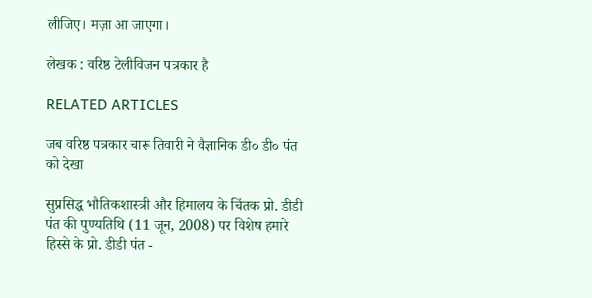लीजिए। मज़ा आ जाएगा।

लेखक : वरिष्ठ टेलीविजन पत्रकार है

RELATED ARTICLES

जब वरिष्ठ पत्रकार चारू तिवारी ने वैज्ञानिक डी० डी० पंत को देखा

सुप्रसिद्ध भौतिकशास्त्री और हिमालय के चिंतक प्रो. डीडी पंत की पुण्यतिथि (11 जून, 2008) पर विशेष हमारे हिस्से के प्रो. डीडी पंत -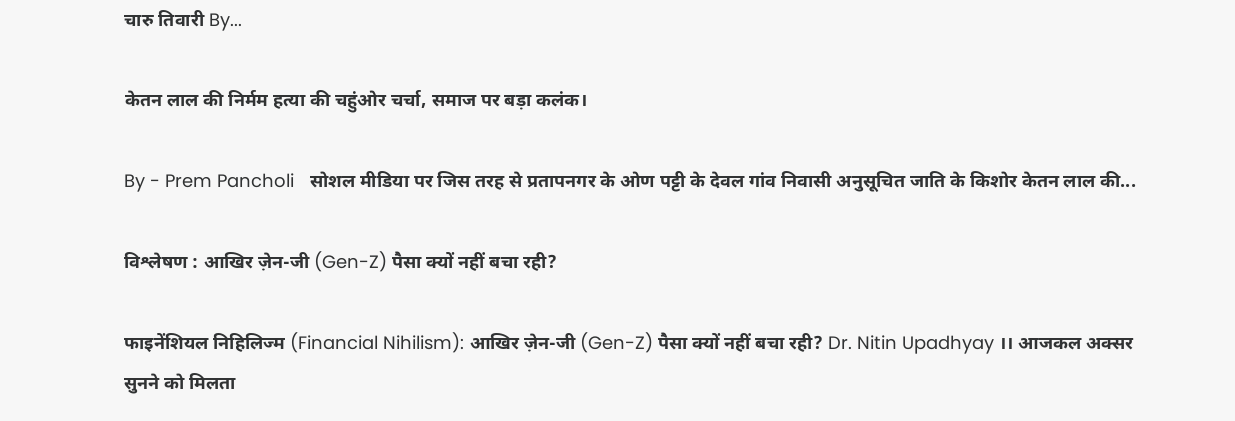चारु तिवारी By...

केतन लाल की निर्मम हत्या की चहुंओर चर्चा, समाज पर बड़ा कलंक।

By - Prem Pancholi   सोशल मीडिया पर जिस तरह से प्रतापनगर के ओण पट्टी के देवल गांव निवासी अनुसूचित जाति के किशोर केतन लाल की...

विश्लेषण : आखिर ज़ेन-जी (Gen-Z) पैसा क्यों नहीं बचा रही?

फाइनेंशियल निहिलिज्म (Financial Nihilism): आखिर ज़ेन-जी (Gen-Z) पैसा क्यों नहीं बचा रही? Dr. Nitin Upadhyay ।। आजकल अक्सर सुनने को मिलता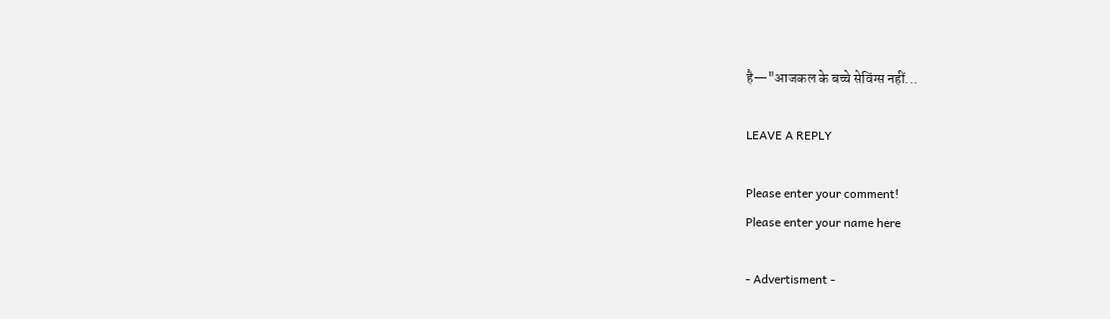है—"आजकल के बच्चे सेविंग्स नहीं...

LEAVE A REPLY

Please enter your comment!
Please enter your name here

- Advertisment -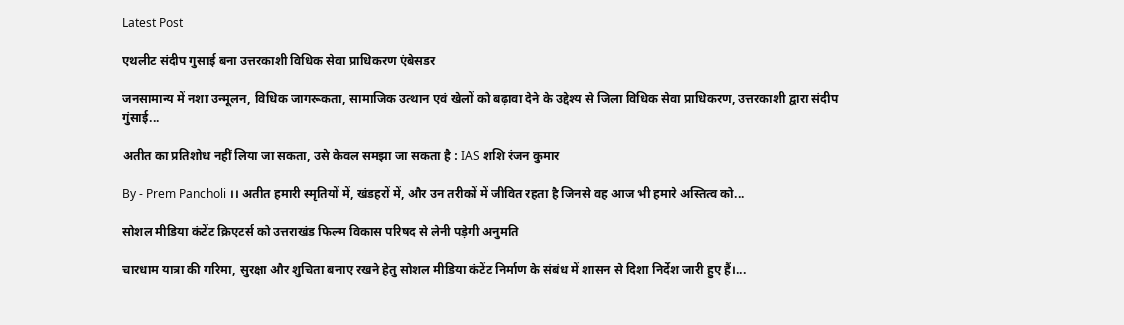Latest Post

एथलीट संदीप गुसाई बना उत्तरकाशी विधिक सेवा प्राधिकरण एंबेसडर

जनसामान्य में नशा उन्मूलन, विधिक जागरूकता, सामाजिक उत्थान एवं खेलों को बढ़ावा देने के उद्देश्य से जिला विधिक सेवा प्राधिकरण, उत्तरकाशी द्वारा संदीप गुंसाई...

अतीत का प्रतिशोध नहीं लिया जा सकता, उसे केवल समझा जा सकता है : IAS शशि रंजन कुमार

By - Prem Pancholi ।। अतीत हमारी स्मृतियों में, खंडहरों में, और उन तरीकों में जीवित रहता है जिनसे वह आज भी हमारे अस्तित्व को...

सोशल मीडिया कंटेंट क्रिएटर्स को उत्तराखंड फिल्म विकास परिषद से लेनी पड़ेगी अनुमति

चारधाम यात्रा की गरिमा, सुरक्षा और शुचिता बनाए रखने हेतु सोशल मीडिया कंटेंट निर्माण के संबंध में शासन से दिशा निर्देश जारी हुए हैं।...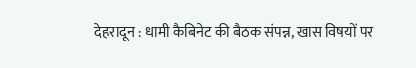देहरादून : धामी कैबिनेट की बैठक संपन्न, खास विषयों पर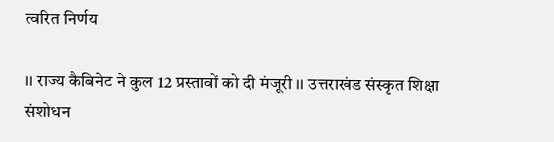त्वरित निर्णय

।। राज्य कैबिनेट ने कुल 12 प्रस्तावों को दी मंजूरी ।। उत्तराखंड संस्कृत शिक्षा संशोधन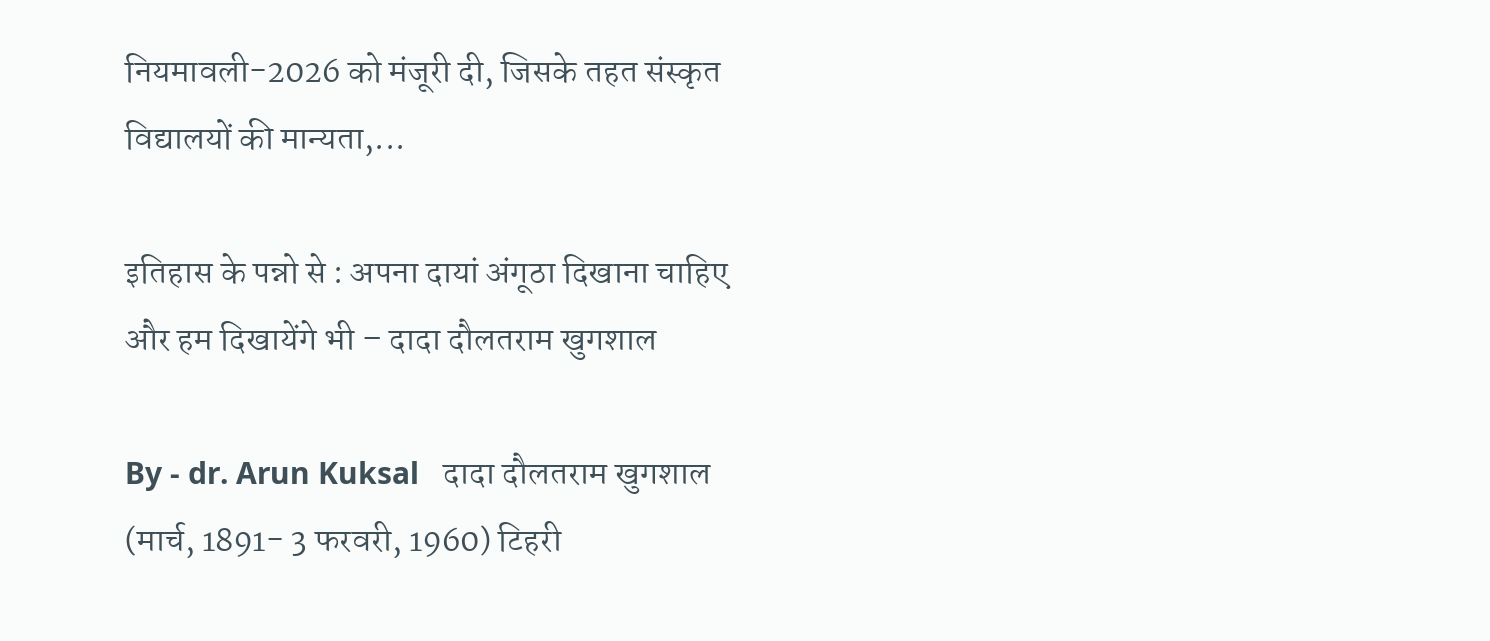नियमावली-2026 को मंजूरी दी, जिसके तहत संस्कृत विद्यालयों की मान्यता,...

इतिहास के पन्नो से : अपना दायां अंगूठा दिखाना चाहिए और हम दिखायेंगे भी – दादा दौलतराम खुगशाल

By - dr. Arun Kuksal   दादा दौलतराम खुगशाल (मार्च, 1891- 3 फरवरी, 1960) टिहरी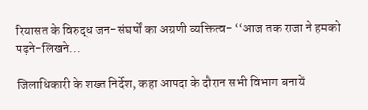रियासत के विरुद्ध जन-संघर्षों का अग्रणी व्यक्तित्व- ‘‘आज तक राजा ने हमको पढ़ने-लिखने...

जिलाधिकारी के शख्त निर्देश, कहा आपदा के दौरान सभी विभाग बनायें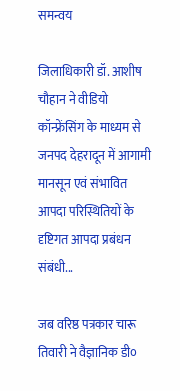समन्वय

जिलाधिकारी डॉ. आशीष चौहान ने वीडियो कॉन्फ्रेंसिंग के माध्यम से जनपद देहरादून में आगामी मानसून एवं संभावित आपदा परिस्थितियों के दृष्टिगत आपदा प्रबंधन संबंधी...

जब वरिष्ठ पत्रकार चारू तिवारी ने वैज्ञानिक डी०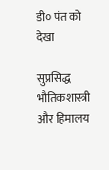डी० पंत को देखा

सुप्रसिद्ध भौतिकशास्त्री और हिमालय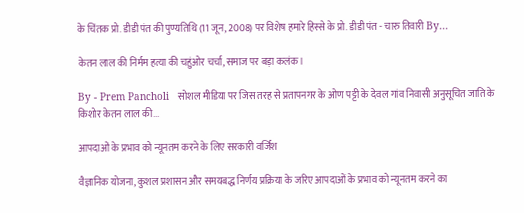के चिंतक प्रो. डीडी पंत की पुण्यतिथि (11 जून, 2008) पर विशेष हमारे हिस्से के प्रो. डीडी पंत - चारु तिवारी By...

केतन लाल की निर्मम हत्या की चहुंओर चर्चा, समाज पर बड़ा कलंक।

By - Prem Pancholi   सोशल मीडिया पर जिस तरह से प्रतापनगर के ओण पट्टी के देवल गांव निवासी अनुसूचित जाति के किशोर केतन लाल की...

आपदाओं के प्रभाव को न्यूनतम करने के लिए सरकारी वर्जिश

वैज्ञानिक योजना, कुशल प्रशासन और समयबद्ध निर्णय प्रक्रिया के जरिए आपदाओं के प्रभाव को न्यूनतम करने का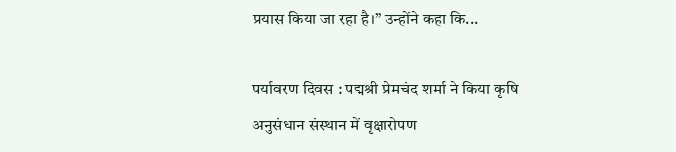प्रयास किया जा रहा है।” उन्होंने कहा कि...

पर्यावरण दिवस : पद्मश्री प्रेमचंद शर्मा ने किया कृषि अनुसंधान संस्थान में वृक्षारोपण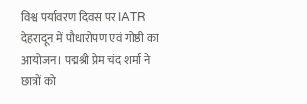विश्व पर्यावरण दिवस पर IATR देहरादून में पौधारोपण एवं गोष्ठी का आयोजन। पद्मश्री प्रेम चंद शर्मा ने छात्रों को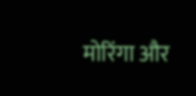मोरिंगा और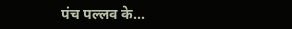पंच पल्लव के...